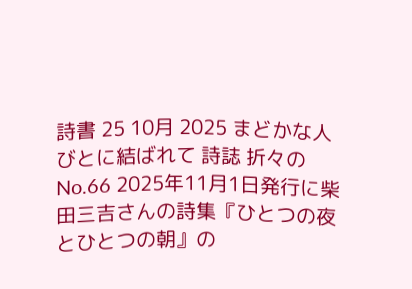詩書 25 10月 2025 まどかな人びとに結ばれて 詩誌 折々の No.66 2025年11月1日発行に柴田三吉さんの詩集『ひとつの夜とひとつの朝』の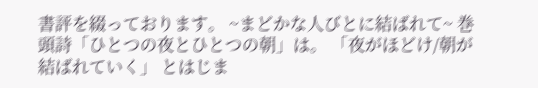書評を綴っております。 ~まどかな人びとに結ばれて~ 巻頭詩「ひとつの夜とひとつの朝」は。 「夜がほどけ/朝が結ばれていく」 とはじま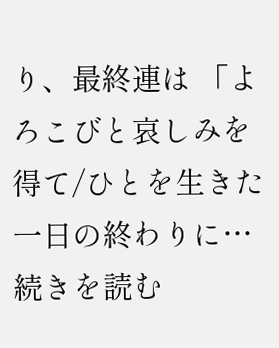り、最終連は 「よろこびと哀しみを得て/ひとを生きた一日の終わりに… 続きを読む